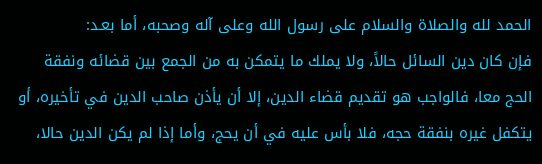الحمد لله والصلاة والسلام على رسول الله وعلى آله وصحبه، أما بعـد:
فإن كان دين السائل حالاً، ولا يملك ما يتمكن به من الجمع بين قضائه ونفقة الحج معا، فالواجب هو تقديم قضاء الدين، إلا أن يأذن صاحب الدين في تأخيره، أو يتكفل غيره بنفقة حجه، فلا بأس عليه في أن يحج، وأما إذا لم يكن الدين حالا،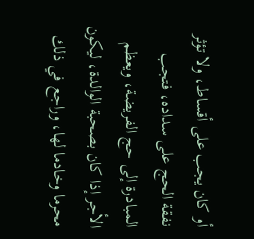أو كان يجب على أقساط، ولا تؤثر نفقة الحج على سداده، فتجب المبادرة إلى حج الفريضة، ويعظم الأجر إذا كان بصحبة الوالدة، ليكون محرما وخادما لها، وراجع في ذلك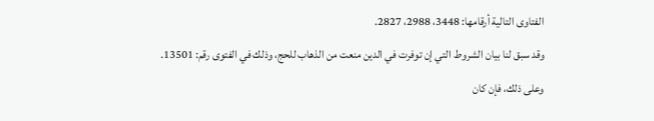الفتاوى التالية أرقامها: 3448، 2988، 2827.
وقد سبق لنا بيان الشروط التي إن توفرت في الدين منعت من الذهاب للحج، وذلك في الفتوى رقم: 13501.
وعلى ذلك، فإن كان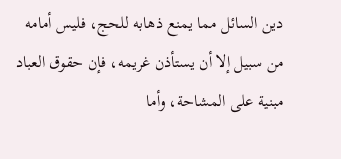دين السائل مما يمنع ذهابه للحج، فليس أمامه من سبيل إلا أن يستأذن غريمه، فإن حقوق العباد مبنية على المشاحة، وأما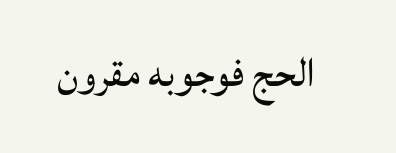الحج فوجوبه مقرون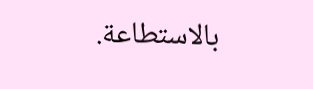بالاستطاعة.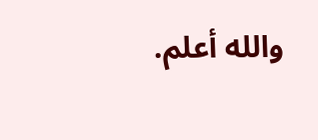والله أعلم.